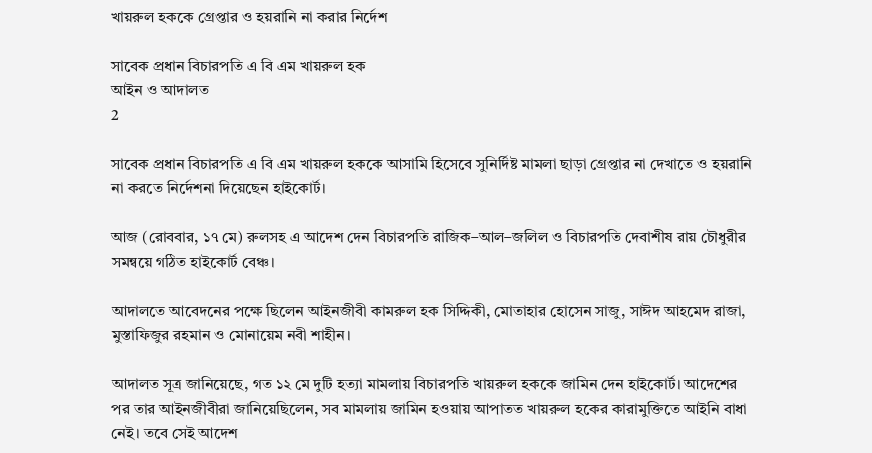খায়রুল হককে গ্রেপ্তার ও হয়রানি না করার নির্দেশ

সাবেক প্রধান বিচারপতি এ বি এম খায়রুল হক
আইন ও আদালত
2

সাবেক প্রধান বিচারপতি এ বি এম খায়রুল হককে আসামি হিসেবে সুনির্দিষ্ট মামলা ছাড়া গ্রেপ্তার না দেখাতে ও হয়রানি না করতে নির্দেশনা দিয়েছেন হাইকোর্ট।

আজ (রোববার, ১৭ মে) রুলসহ এ আদেশ দেন বিচারপতি রাজিক–আল–জলিল ও বিচারপতি দেবাশীষ রায় চৌধুরীর সমন্বয়ে গঠিত হাইকোর্ট বেঞ্চ।

আদালতে আবেদনের পক্ষে ছিলেন আইনজীবী কামরুল হক সিদ্দিকী, মোতাহার হোসেন সাজু, সাঈদ আহমেদ রাজা, মুস্তাফিজুর রহমান ও মোনায়েম নবী শাহীন।

আদালত সূত্র জানিয়েছে, গত ১২ মে দুটি হত্যা মামলায় বিচারপতি খায়রুল হককে জামিন দেন হাইকোর্ট। আদেশের পর তার আইনজীবীরা জানিয়েছিলেন, সব মামলায় জামিন হওয়ায় আপাতত খায়রুল হকের কারামুক্তিতে আইনি বাধা নেই। তবে সেই আদেশ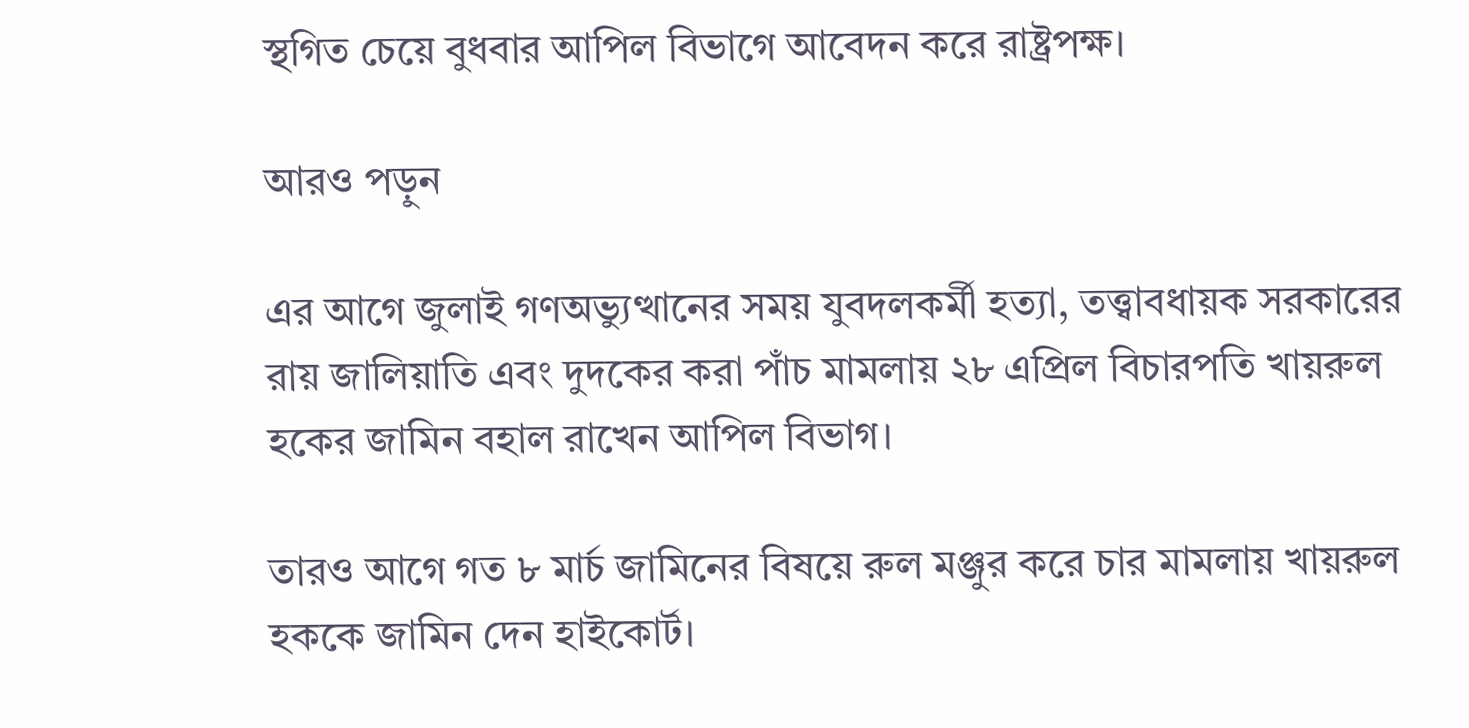স্থগিত চেয়ে বুধবার আপিল বিভাগে আবেদন করে রাষ্ট্রপক্ষ।

আরও পড়ুন

এর আগে জুলাই গণঅভ্যুত্থানের সময় যুবদলকর্মী হত্যা, তত্ত্বাবধায়ক সরকারের রায় জালিয়াতি এবং দুদকের করা পাঁচ মামলায় ২৮ এপ্রিল বিচারপতি খায়রুল হকের জামিন বহাল রাখেন আপিল বিভাগ।

তারও আগে গত ৮ মার্চ জামিনের বিষয়ে রুল মঞ্জুর করে চার মামলায় খায়রুল হককে জামিন দেন হাইকোর্ট।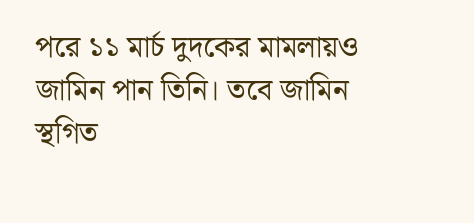পরে ১১ মার্চ দুদকের মামলায়ও জামিন পান তিনি। তবে জামিন স্থগিত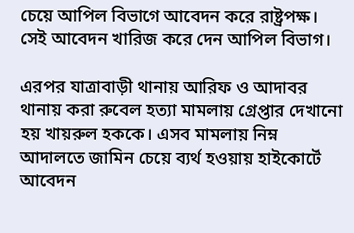চেয়ে আপিল বিভাগে আবেদন করে রাষ্ট্রপক্ষ। সেই আবেদন খারিজ করে দেন আপিল বিভাগ।

এরপর যাত্রাবাড়ী থানায় আরিফ ও আদাবর থানায় করা রুবেল হত্যা মামলায় গ্রেপ্তার দেখানো হয় খায়রুল হককে। এসব মামলায় নিম্ন আদালতে জামিন চেয়ে ব্যর্থ হওয়ায় হাইকোর্টে আবেদন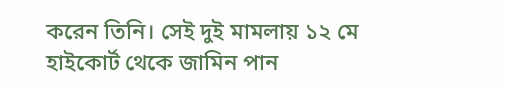করেন তিনি। সেই দুই মামলায় ১২ মে হাইকোর্ট থেকে জামিন পান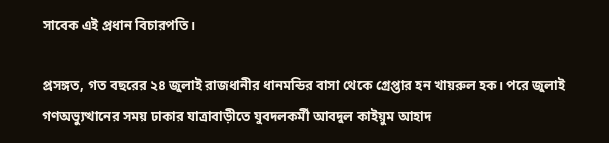সাবেক এই প্রধান বিচারপতি।

প্রসঙ্গত, গত বছরের ২৪ জুলাই রাজধানীর ধানমন্ডির বাসা থেকে গ্রেপ্তার হন খায়রুল হক। পরে জুলাই গণঅভ্যুত্থানের সময় ঢাকার যাত্রাবাড়ীতে যুবদলকর্মী আবদুল কাইয়ুম আহাদ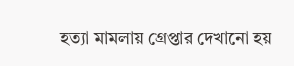হত্যা মামলায় গ্রেপ্তার দেখানো হয়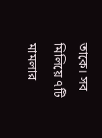তাকে। সব মিলিয়ে ৭টি মামলার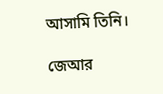আসামি তিনি।

জেআর